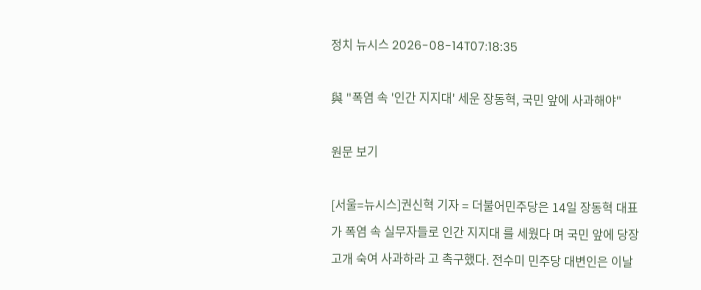정치 뉴시스 2026-08-14T07:18:35

與 "폭염 속 '인간 지지대' 세운 장동혁, 국민 앞에 사과해야"

원문 보기

[서울=뉴시스]권신혁 기자 = 더불어민주당은 14일 장동혁 대표가 폭염 속 실무자들로 인간 지지대 를 세웠다 며 국민 앞에 당장 고개 숙여 사과하라 고 촉구했다. 전수미 민주당 대변인은 이날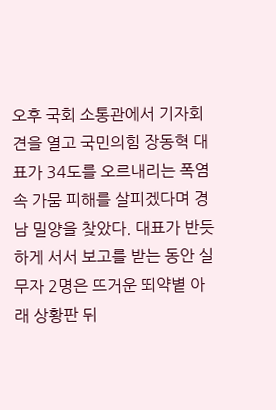오후 국회 소통관에서 기자회견을 열고 국민의힘 장동혁 대표가 34도를 오르내리는 폭염 속 가뭄 피해를 살피겠다며 경남 밀양을 찾았다. 대표가 반듯하게 서서 보고를 받는 동안 실무자 2명은 뜨거운 뙤약볕 아래 상황판 뒤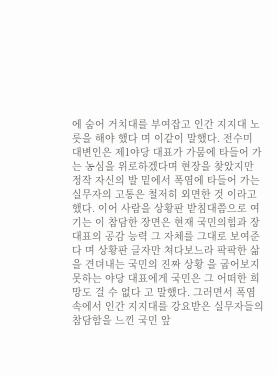에 숨어 거치대를 부여잡고 인간 지지대 노릇을 해야 했다 며 이같이 말했다. 전수미 대변인은 제1야당 대표가 가뭄에 타들어 가는 농심을 위로하겠다며 현장을 찾았지만 정작 자신의 발 밑에서 폭염에 타들어 가는 실무자의 고통은 철저히 외면한 것 이라고 했다. 이어 사람을 상황판 받침대쯤으로 여기는 이 참담한 장면은 현재 국민의힘과 장 대표의 공감 능력 그 자체를 그대로 보여준다 며 상황판 글자만 쳐다보느라 팍팍한 삶을 견뎌내는 국민의 진짜 상황 을 굽어보지 못하는 야당 대표에게 국민은 그 어떠한 희망도 걸 수 없다 고 말했다. 그러면서 폭염 속에서 인간 지지대를 강요받은 실무자들의 참담함을 느낀 국민 앞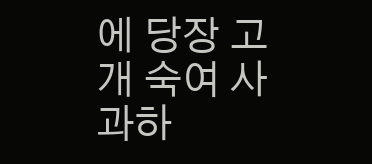에 당장 고개 숙여 사과하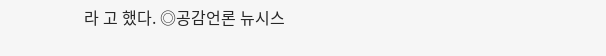라 고 했다. ◎공감언론 뉴시스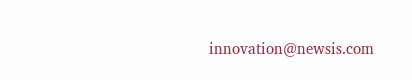innovation@newsis.com